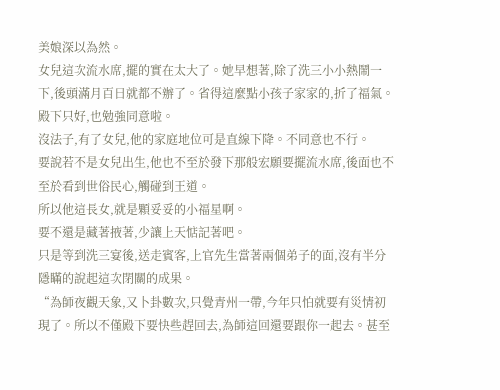美娘深以為然。
女兒這次流水席,擺的實在太大了。她早想著,除了洗三小小熱鬧一下,後頭滿月百日就都不辦了。省得這麼點小孩子家家的,折了福氣。
殿下只好,也勉強同意啦。
沒法子,有了女兒,他的家庭地位可是直線下降。不同意也不行。
要說若不是女兒出生,他也不至於發下那般宏願要擺流水席,後面也不至於看到世俗民心,觸碰到王道。
所以他這長女,就是顆妥妥的小福星啊。
要不還是藏著掖著,少讓上天惦記著吧。
只是等到洗三宴後,送走賓客,上官先生當著兩個弟子的面,沒有半分隱瞞的說起這次閉關的成果。
“為師夜觀天象,又卜卦數次,只覺青州一帶,今年只怕就要有災情初現了。所以不僅殿下要快些趕回去,為師這回還要跟你一起去。甚至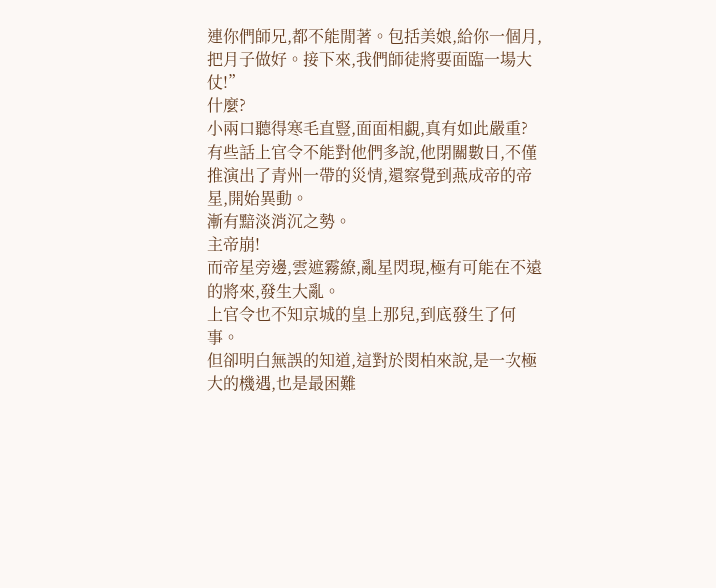連你們師兄,都不能閒著。包括美娘,給你一個月,把月子做好。接下來,我們師徒將要面臨一場大仗!”
什麼?
小兩口聽得寒毛直豎,面面相覷,真有如此嚴重?
有些話上官令不能對他們多說,他閉關數日,不僅推演出了青州一帶的災情,還察覺到燕成帝的帝星,開始異動。
漸有黯淡消沉之勢。
主帝崩!
而帝星旁邊,雲遮霧繚,亂星閃現,極有可能在不遠的將來,發生大亂。
上官令也不知京城的皇上那兒,到底發生了何事。
但卻明白無誤的知道,這對於閔柏來說,是一次極大的機遇,也是最困難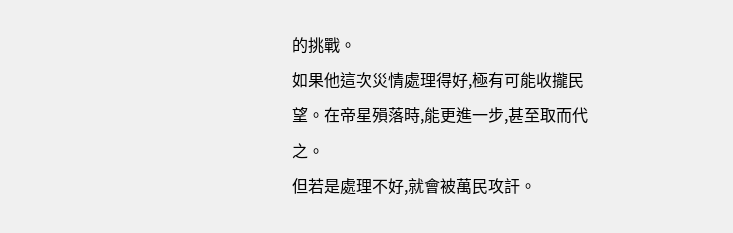的挑戰。
如果他這次災情處理得好,極有可能收攏民望。在帝星殞落時,能更進一步,甚至取而代之。
但若是處理不好,就會被萬民攻訐。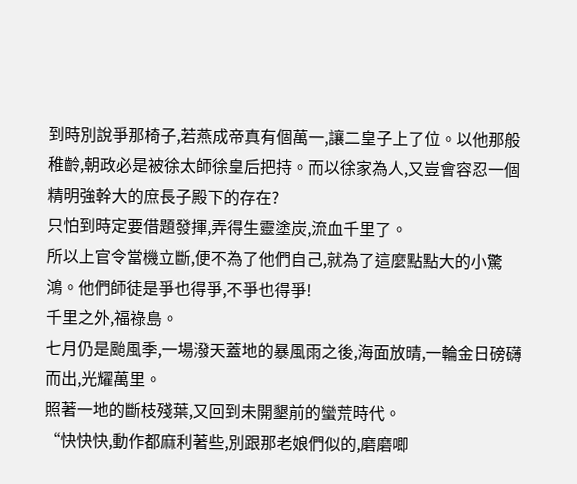到時別說爭那椅子,若燕成帝真有個萬一,讓二皇子上了位。以他那般稚齡,朝政必是被徐太師徐皇后把持。而以徐家為人,又豈會容忍一個精明強幹大的庶長子殿下的存在?
只怕到時定要借題發揮,弄得生靈塗炭,流血千里了。
所以上官令當機立斷,便不為了他們自己,就為了這麼點點大的小驚鴻。他們師徒是爭也得爭,不爭也得爭!
千里之外,福祿島。
七月仍是颱風季,一場潑天蓋地的暴風雨之後,海面放晴,一輪金日磅礴而出,光耀萬里。
照著一地的斷枝殘葉,又回到未開墾前的蠻荒時代。
“快快快,動作都麻利著些,別跟那老娘們似的,磨磨唧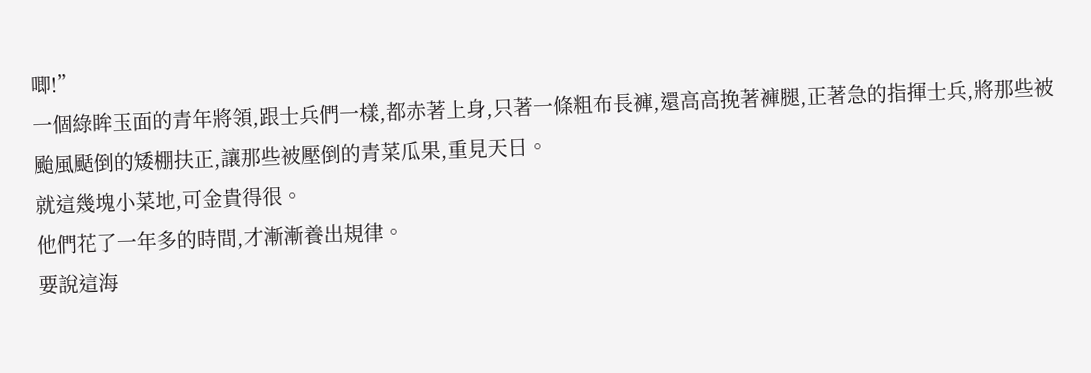唧!”
一個綠眸玉面的青年將領,跟士兵們一樣,都赤著上身,只著一條粗布長褲,還高高挽著褲腿,正著急的指揮士兵,將那些被颱風颳倒的矮棚扶正,讓那些被壓倒的青菜瓜果,重見天日。
就這幾塊小菜地,可金貴得很。
他們花了一年多的時間,才漸漸養出規律。
要說這海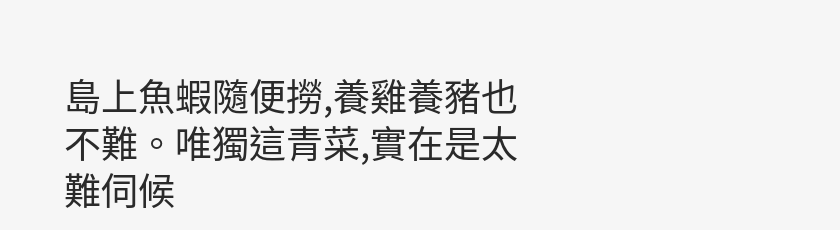島上魚蝦隨便撈,養雞養豬也不難。唯獨這青菜,實在是太難伺候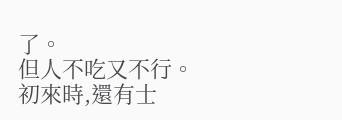了。
但人不吃又不行。
初來時,還有士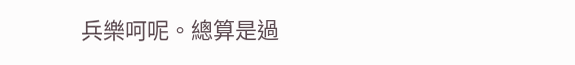兵樂呵呢。總算是過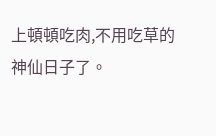上頓頓吃肉,不用吃草的神仙日子了。